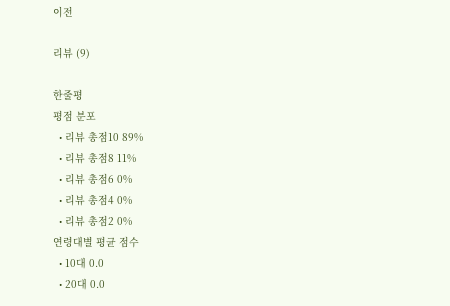이전

리뷰 (9)

한줄평
평점 분포
  • 리뷰 총점10 89%
  • 리뷰 총점8 11%
  • 리뷰 총점6 0%
  • 리뷰 총점4 0%
  • 리뷰 총점2 0%
연령대별 평균 점수
  • 10대 0.0
  • 20대 0.0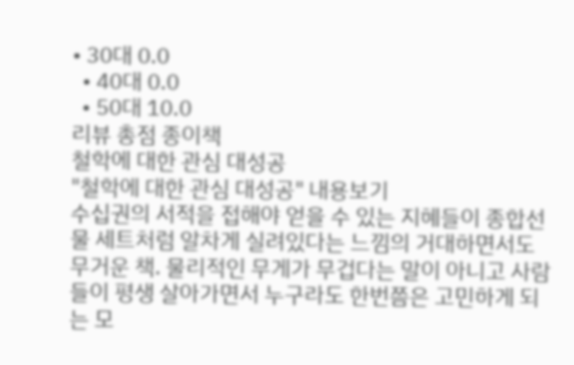• 30대 0.0
  • 40대 0.0
  • 50대 10.0
리뷰 총점 종이책
철학에 대한 관심 대성공
"철학에 대한 관심 대성공" 내용보기
수십권의 서적을 접해야 얻을 수 있는 지혜들이 종합선물 세트처럼 알차게 실려있다는 느낌의 거대하면서도 무거운 책. 물리적인 무게가 무겁다는 말이 아니고 사람들이 평생 살아가면서 누구라도 한번쯤은 고민하게 되는 모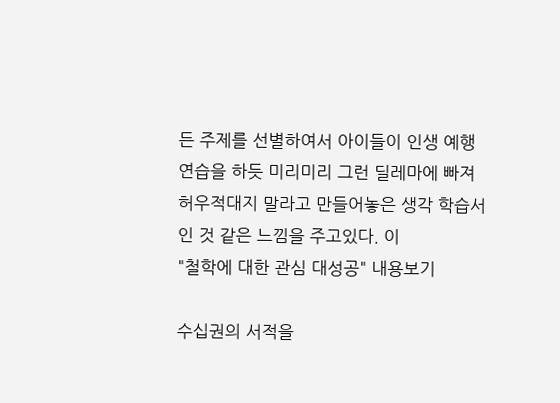든 주제를 선별하여서 아이들이 인생 예행 연습을 하듯 미리미리 그런 딜레마에 빠져 허우적대지 말라고 만들어놓은 생각 학습서 인 것 같은 느낌을 주고있다. 이
"철학에 대한 관심 대성공" 내용보기

수십권의 서적을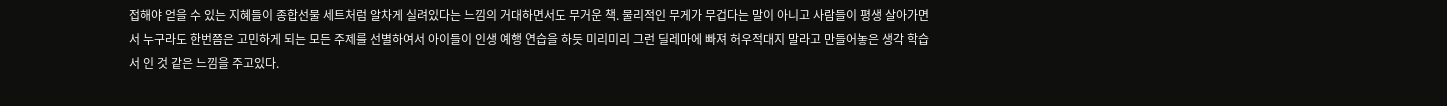접해야 얻을 수 있는 지혜들이 종합선물 세트처럼 알차게 실려있다는 느낌의 거대하면서도 무거운 책. 물리적인 무게가 무겁다는 말이 아니고 사람들이 평생 살아가면서 누구라도 한번쯤은 고민하게 되는 모든 주제를 선별하여서 아이들이 인생 예행 연습을 하듯 미리미리 그런 딜레마에 빠져 허우적대지 말라고 만들어놓은 생각 학습서 인 것 같은 느낌을 주고있다.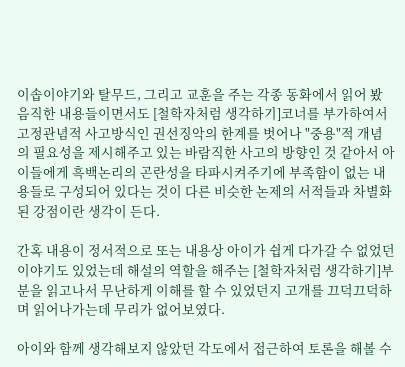이솝이야기와 탈무드, 그리고 교훈을 주는 각종 동화에서 읽어 봤음직한 내용들이면서도 [철학자처럼 생각하기]코너를 부가하여서 고정관념적 사고방식인 권선징악의 한계를 벗어나 "중용"적 개념의 필요성을 제시해주고 있는 바람직한 사고의 방향인 것 같아서 아이들에게 흑백논리의 곤란성을 타파시켜주기에 부족함이 없는 내용들로 구성되어 있다는 것이 다른 비슷한 논제의 서적들과 차별화된 강점이란 생각이 든다.

간혹 내용이 정서적으로 또는 내용상 아이가 쉽게 다가갈 수 없었던 이야기도 있었는데 해설의 역할을 해주는 [철학자처럼 생각하기]부분을 읽고나서 무난하게 이해를 할 수 있었던지 고개를 끄덕끄덕하며 읽어나가는데 무리가 없어보였다.

아이와 함께 생각해보지 않았던 각도에서 접근하여 토론을 해볼 수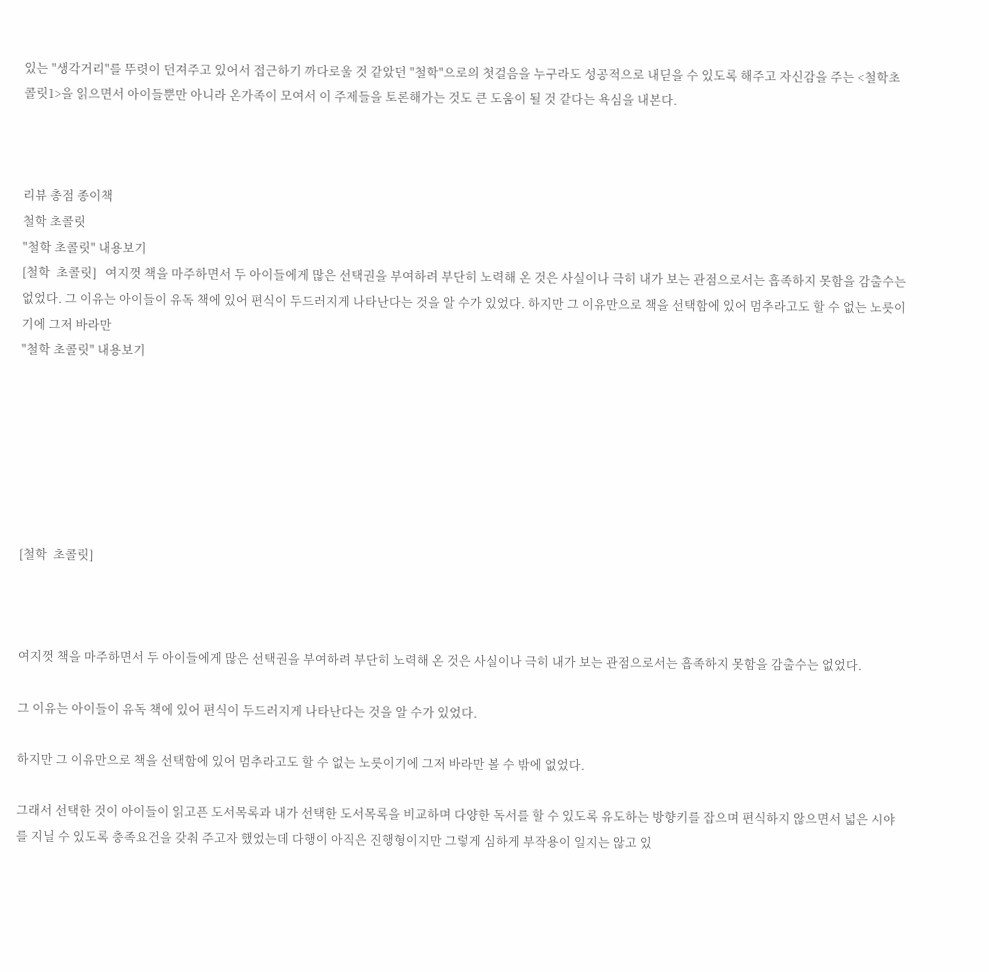있는 "생각거리"를 뚜렷이 던져주고 있어서 접근하기 까다로울 것 같았던 "철학"으로의 첫걸음을 누구라도 성공적으로 내딛을 수 있도록 해주고 자신감을 주는 <철학초콜릿1>을 읽으면서 아이들뿐만 아니라 온가족이 모여서 이 주제들을 토론해가는 것도 큰 도움이 될 것 같다는 욕심을 내본다.



리뷰 총점 종이책
철학 초콜릿
"철학 초콜릿" 내용보기
[철학  초콜릿]   여지껏 책을 마주하면서 두 아이들에게 많은 선택권을 부여하려 부단히 노력해 온 것은 사실이나 극히 내가 보는 관점으로서는 흡족하지 못함을 감출수는 없었다. 그 이유는 아이들이 유독 책에 있어 편식이 두드러지게 나타난다는 것을 알 수가 있었다. 하지만 그 이유만으로 책을 선택함에 있어 멈추라고도 할 수 없는 노릇이기에 그저 바라만
"철학 초콜릿" 내용보기







[철학  초콜릿]



여지껏 책을 마주하면서 두 아이들에게 많은 선택권을 부여하려 부단히 노력해 온 것은 사실이나 극히 내가 보는 관점으로서는 흡족하지 못함을 감출수는 없었다.

그 이유는 아이들이 유독 책에 있어 편식이 두드러지게 나타난다는 것을 알 수가 있었다.

하지만 그 이유만으로 책을 선택함에 있어 멈추라고도 할 수 없는 노릇이기에 그저 바라만 볼 수 밖에 없었다.

그래서 선택한 것이 아이들이 읽고픈 도서목록과 내가 선택한 도서목록을 비교하며 다양한 독서를 할 수 있도록 유도하는 방향키를 잡으며 편식하지 않으면서 넓은 시야를 지닐 수 있도록 충족요건을 갖춰 주고자 했었는데 다행이 아직은 진행형이지만 그렇게 심하게 부작용이 일지는 않고 있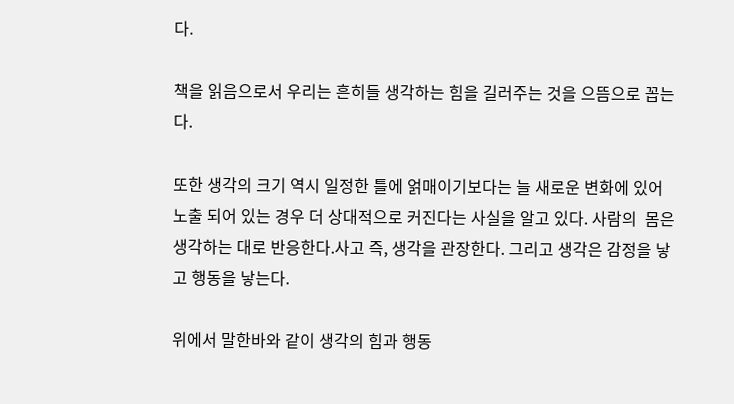다.

책을 읽음으로서 우리는 흔히들 생각하는 힘을 길러주는 것을 으뜸으로 꼽는다.

또한 생각의 크기 역시 일정한 틀에 얽매이기보다는 늘 새로운 변화에 있어 노출 되어 있는 경우 더 상대적으로 커진다는 사실을 알고 있다. 사람의  몸은 생각하는 대로 반응한다.사고 즉, 생각을 관장한다. 그리고 생각은 감정을 낳고 행동을 낳는다.

위에서 말한바와 같이 생각의 힘과 행동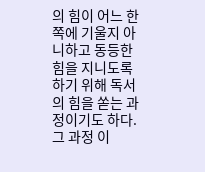의 힘이 어느 한쪽에 기울지 아니하고 동등한 힘을 지니도록 하기 위해 독서의 힘을 쏟는 과정이기도 하다.그 과정 이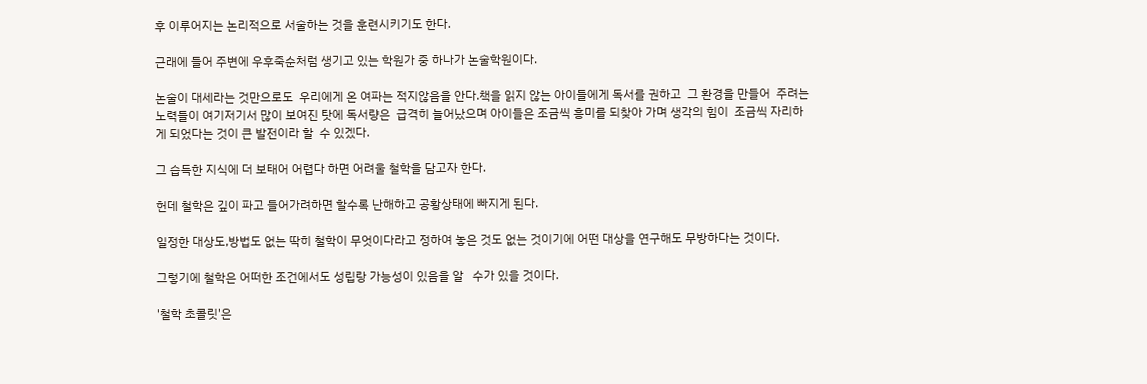후 이루어지는 논리적으로 서술하는 것을 훈련시키기도 한다.

근래에 들어 주변에 우후죽순처럼 생기고 있는 학원가 중 하나가 논술학원이다.

논술이 대세라는 것만으로도  우리에게 온 여파는 적지않음을 안다.책을 읽지 않는 아이들에게 독서를 권하고  그 환경을 만들어  주려는  노력들이 여기저기서 많이 보여진 탓에 독서량은  급격히 늘어났으며 아이들은 조금씩 흥미를 되찾아 가며 생각의 힘이  조금씩 자리하게 되었다는 것이 큰 발전이라 할  수 있겠다.

그 습득한 지식에 더 보태어 어렵다 하면 어려울 철학을 담고자 한다.

헌데 철학은 깊이 파고 들어가려하면 할수록 난해하고 공황상태에 빠지게 된다.

일정한 대상도,방법도 없는 딱히 철학이 무엇이다라고 정하여 놓은 것도 없는 것이기에 어떤 대상을 연구해도 무방하다는 것이다.

그렇기에 철학은 어떠한 조건에서도 성립랑 가능성이 있음을 알   수가 있을 것이다.

'철학 초콜릿'은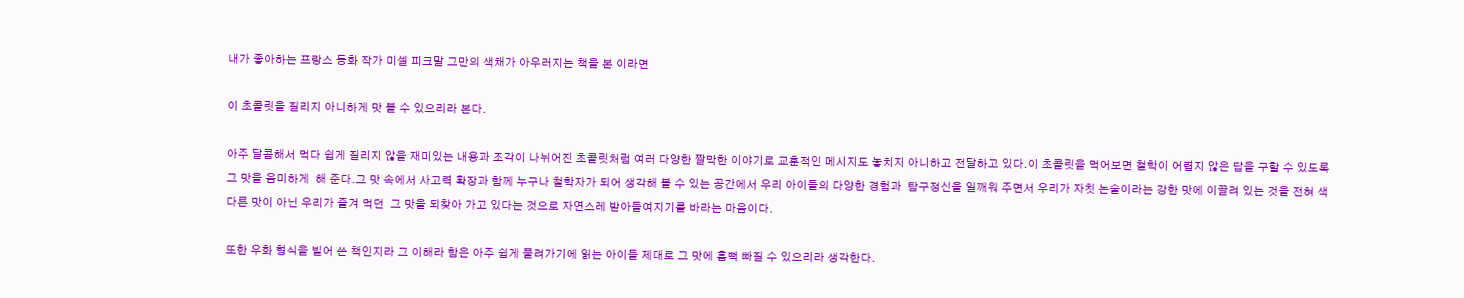내가 좋아하는 프랑스 동화 작가 미셀 피크말 그만의 색채가 아우러지는 책을 본 이라면

이 초콜릿을 질리지 아니하게 맛 볼 수 있으리라 본다.

아주 달콤해서 먹다 쉽게 질리지 않을 재미있는 내용과 조각이 나뉘어진 초콜릿처럼 여러 다양한 짤막한 이야기로 교훈적인 메시지도 놓치지 아니하고 전달하고 있다.이 초콜릿을 먹어보면 철학이 어렵지 않은 답을 구할 수 있도록 그 맛을 음미하게  해 준다.그 맛 속에서 사고력 확장과 함께 누구나 철학자가 되어 생각해 볼 수 있는 공간에서 우리 아이들의 다양한 경험과  탐구정신을 일깨워 주면서 우리가 자칫 논술이라는 강한 맛에 이끌려 있는 것을 전혀 색다른 맛이 아닌 우리가 즐겨 먹던  그 맛을 되찾아 가고 있다는 것으로 자연스레 받아들여지기를 바라는 마음이다.

또한 우화 형식을 빌어 쓴 책인지라 그 이해라 함은 아주 쉽게 풀려가기에 읽는 아이들 제대로 그 맛에 흠뻑 빠질 수 있으리라 생각한다.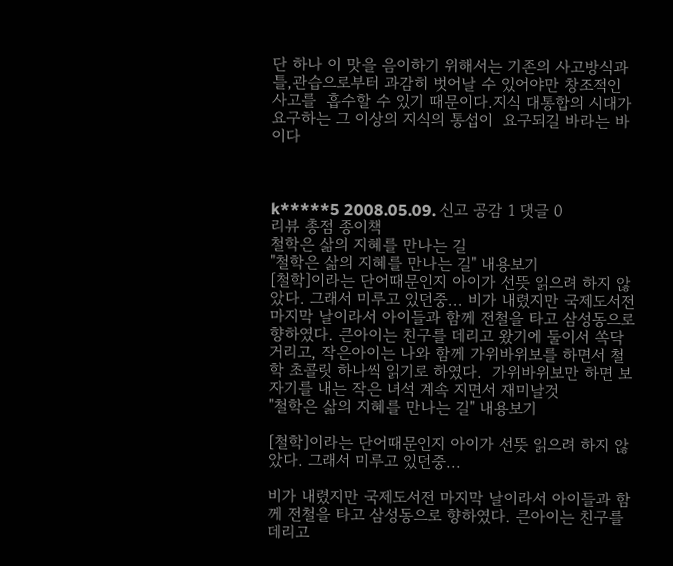단 하나 이 맛을 음이하기 위해서는 기존의 사고방식과 틀,관습으로부터 과감히 벗어날 수 있어야만 창조적인 사고를  흡수할 수 있기 때문이다.지식 대통합의 시대가 요구하는 그 이상의 지식의 통섭이  요구되길 바라는 바이다



k*****5 2008.05.09. 신고 공감 1 댓글 0
리뷰 총점 종이책
철학은 삶의 지혜를 만나는 길
"철학은 삶의 지혜를 만나는 길" 내용보기
[철학]이라는 단어때문인지 아이가 선뜻 읽으려 하지 않았다. 그래서 미루고 있던중... 비가 내렸지만 국제도서전 마지막 날이라서 아이들과 함께 전철을 타고 삼성동으로 향하였다. 큰아이는 친구를 데리고 왔기에 둘이서 쏙닥거리고, 작은아이는 나와 함께 가위바위보를 하면서 철학 초콜릿 하나씩 읽기로 하였다.  가위바위보만 하면 보자기를 내는 작은 녀석 계속 지면서 재미날것
"철학은 삶의 지혜를 만나는 길" 내용보기

[철학]이라는 단어때문인지 아이가 선뜻 읽으려 하지 않았다. 그래서 미루고 있던중...

비가 내렸지만 국제도서전 마지막 날이라서 아이들과 함께 전철을 타고 삼성동으로 향하였다. 큰아이는 친구를 데리고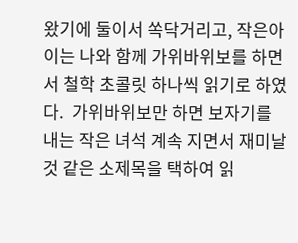왔기에 둘이서 쏙닥거리고, 작은아이는 나와 함께 가위바위보를 하면서 철학 초콜릿 하나씩 읽기로 하였다.  가위바위보만 하면 보자기를 내는 작은 녀석 계속 지면서 재미날것 같은 소제목을 택하여 읽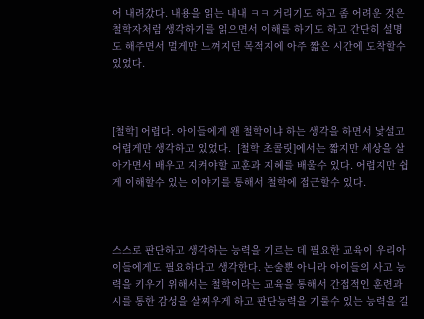어 내려갔다. 내용을 읽는 내내 ㅋㅋ 거리기도 하고 좀 어려운 것은 철학자처럼 생각하기를 읽으면서 이해를 하기도 하고 간단히 설명도 해주면서 멀게만 느껴지던 목적지에 아주 짧은 시간에 도착할수 있었다.



[철학] 어렵다. 아이들에게 왠 철학이냐 하는 생각을 하면서 낯설고 어렵게만 생각하고 있었다.  [철학 초콜릿]에서는 짧지만 세상을 살아가면서 배우고 지켜야할 교훈과 지혜를 배울수 있다. 어렵지만 쉽게 이해할수 있는 이야기를 통해서 철학에 접근할수 있다.



스스로 판단하고 생각하는 능력을 기르는 데 필요한 교육이 우리아이들에게도 필요하다고 생각한다. 논술뿐 아니라 아이들의 사고 능력을 키우기 위해서는 철학이라는 교육을 통해서 간접적인 훈련과 시를 통한 감성을 살찌우게 하고 판단능력을 기룰수 있는 능력을 길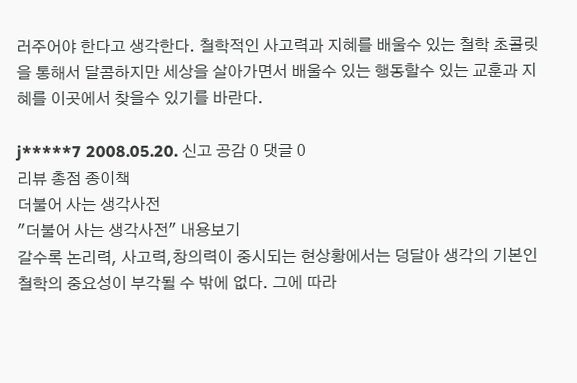러주어야 한다고 생각한다. 철학적인 사고력과 지혜를 배울수 있는 철학 초콜릿을 통해서 달콤하지만 세상을 살아가면서 배울수 있는 행동할수 있는 교훈과 지혜를 이곳에서 찾을수 있기를 바란다.

j*****7 2008.05.20. 신고 공감 0 댓글 0
리뷰 총점 종이책
더불어 사는 생각사전
"더불어 사는 생각사전" 내용보기
갈수록 논리력, 사고력,창의력이 중시되는 현상황에서는 덩달아 생각의 기본인 철학의 중요성이 부각될 수 밖에 없다. 그에 따라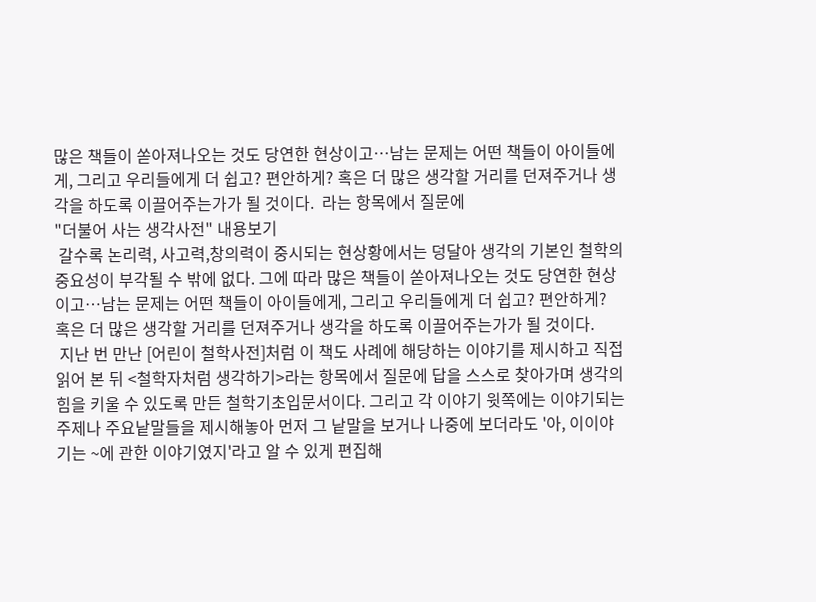많은 책들이 쏟아져나오는 것도 당연한 현상이고…남는 문제는 어떤 책들이 아이들에게, 그리고 우리들에게 더 쉽고? 편안하게? 혹은 더 많은 생각할 거리를 던져주거나 생각을 하도록 이끌어주는가가 될 것이다.  라는 항목에서 질문에
"더불어 사는 생각사전" 내용보기
 갈수록 논리력, 사고력,창의력이 중시되는 현상황에서는 덩달아 생각의 기본인 철학의 중요성이 부각될 수 밖에 없다. 그에 따라 많은 책들이 쏟아져나오는 것도 당연한 현상이고…남는 문제는 어떤 책들이 아이들에게, 그리고 우리들에게 더 쉽고? 편안하게? 혹은 더 많은 생각할 거리를 던져주거나 생각을 하도록 이끌어주는가가 될 것이다.
 지난 번 만난 [어린이 철학사전]처럼 이 책도 사례에 해당하는 이야기를 제시하고 직접 읽어 본 뒤 <철학자처럼 생각하기>라는 항목에서 질문에 답을 스스로 찾아가며 생각의 힘을 키울 수 있도록 만든 철학기초입문서이다. 그리고 각 이야기 윗쪽에는 이야기되는 주제나 주요낱말들을 제시해놓아 먼저 그 낱말을 보거나 나중에 보더라도 '아, 이이야기는 ~에 관한 이야기였지'라고 알 수 있게 편집해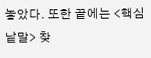놓았다. 또한 끝에는 <핵심낱말> 찾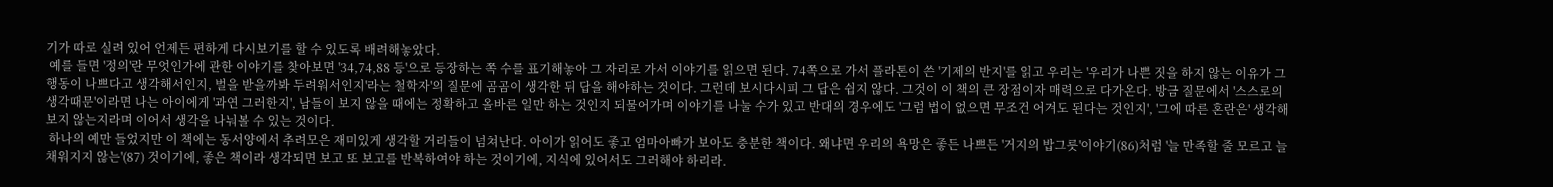기가 따로 실려 있어 언제든 편하게 다시보기를 할 수 있도록 배려해놓았다.
 예를 들면 '정의'란 무엇인가에 관한 이야기를 찾아보면 '34,74,88 등'으로 등장하는 쪽 수를 표기해놓아 그 자리로 가서 이야기를 읽으면 된다. 74쪽으로 가서 플라톤이 쓴 '기제의 반지'를 읽고 우리는 '우리가 나쁜 짓을 하지 않는 이유가 그 행동이 나쁘다고 생각해서인지, 벌을 받을까봐 두려워서인지'라는 철학자'의 질문에 곰곰이 생각한 뒤 답을 해야하는 것이다. 그런데 보시다시피 그 답은 쉽지 않다. 그것이 이 책의 큰 장점이자 매력으로 다가온다. 방금 질문에서 '스스로의 생각때문'이라면 나는 아이에게 '과연 그러한지', 남들이 보지 않을 때에는 정확하고 올바른 일만 하는 것인지 되물어가며 이야기를 나눌 수가 있고 반대의 경우에도 '그럼 법이 없으면 무조건 어겨도 된다는 것인지', '그에 따른 혼란은' 생각해보지 않는지라며 이어서 생각을 나눠볼 수 있는 것이다.
 하나의 예만 들었지만 이 책에는 동서양에서 추려모은 재미있게 생각할 거리들이 넘쳐난다. 아이가 읽어도 좋고 엄마아빠가 보아도 충분한 책이다. 왜냐면 우리의 욕망은 좋든 나쁘든 '거지의 밥그릇'이야기(86)처럼 '늘 만족할 줄 모르고 늘 채워지지 않는'(87) 것이기에, 좋은 책이라 생각되면 보고 또 보고를 반복하여야 하는 것이기에, 지식에 있어서도 그러해야 하리라.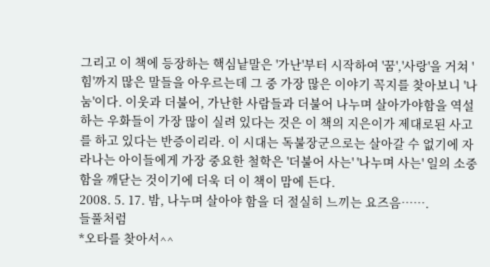그리고 이 책에 등장하는 핵심낱말은 '가난'부터 시작하여 '꿈','사랑'을 거쳐 '힘'까지 많은 말들을 아우르는데 그 중 가장 많은 이야기 꼭지를 찾아보니 '나눔'이다. 이웃과 더불어, 가난한 사람들과 더불어 나누며 살아가야함을 역설하는 우화들이 가장 많이 실려 있다는 것은 이 책의 지은이가 제대로된 사고를 하고 있다는 반증이리라. 이 시대는 독불장군으로는 살아갈 수 없기에 자라나는 아이들에게 가장 중요한 철학은 '더불어 사는' '나누며 사는' 일의 소중함을 깨닫는 것이기에 더욱 더 이 책이 맘에 든다.
2008. 5. 17. 밤, 나누며 살아야 함을 더 절실히 느끼는 요즈음…….
들풀처럼
*오타를 찾아서^^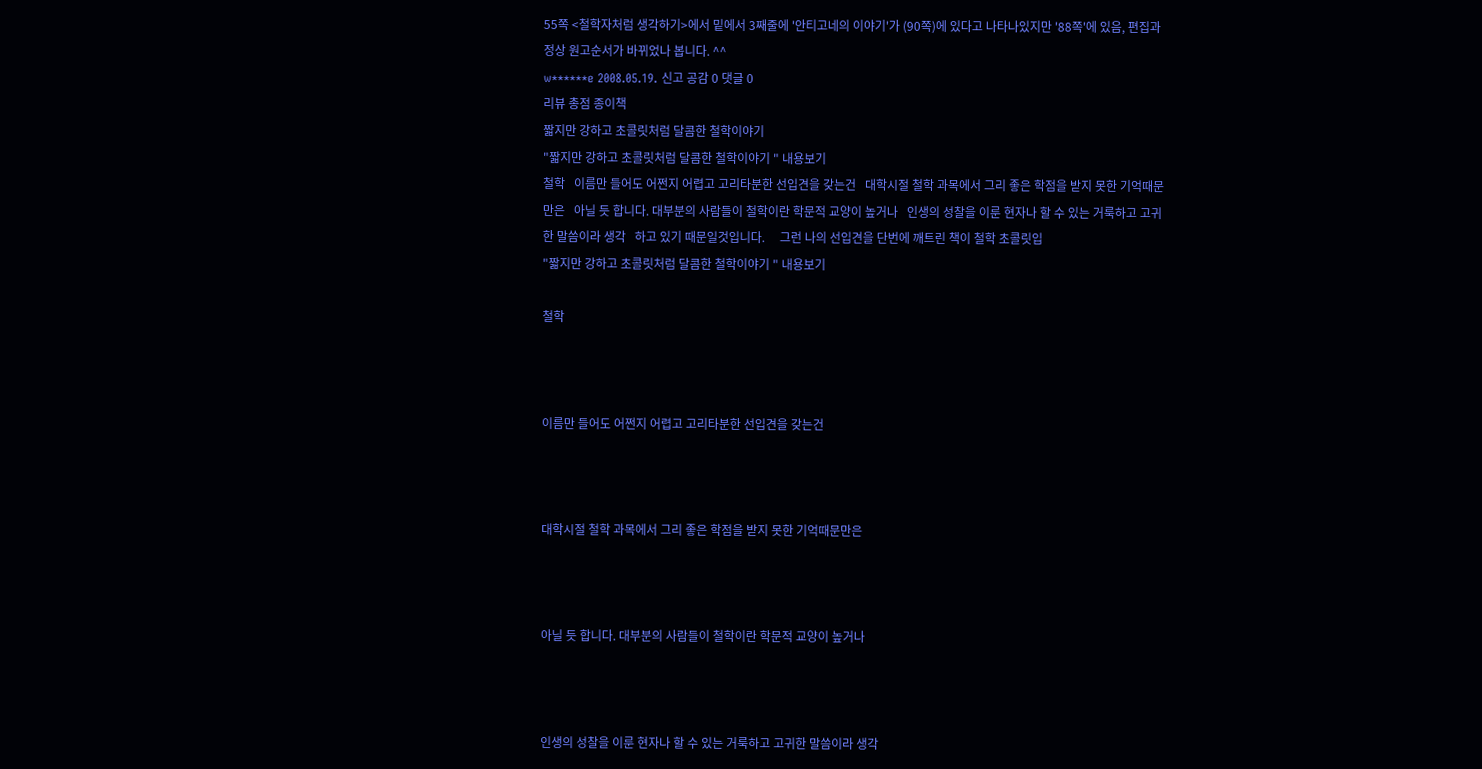55쪽 <철학자처럼 생각하기>에서 밑에서 3째줄에 '안티고네의 이야기'가 (90쪽)에 있다고 나타나있지만 '88쪽'에 있음, 편집과정상 원고순서가 바뀌었나 봅니다. ^^
w******e 2008.05.19. 신고 공감 0 댓글 0
리뷰 총점 종이책
짧지만 강하고 초콜릿처럼 달콤한 철학이야기
"짧지만 강하고 초콜릿처럼 달콤한 철학이야기 " 내용보기
철학   이름만 들어도 어쩐지 어렵고 고리타분한 선입견을 갖는건   대학시절 철학 과목에서 그리 좋은 학점을 받지 못한 기억때문만은   아닐 듯 합니다. 대부분의 사람들이 철학이란 학문적 교양이 높거나   인생의 성찰을 이룬 현자나 할 수 있는 거룩하고 고귀한 말씀이라 생각   하고 있기 때문일것입니다.     그런 나의 선입견을 단번에 깨트린 책이 철학 초콜릿입
"짧지만 강하고 초콜릿처럼 달콤한 철학이야기 " 내용보기

철학



이름만 들어도 어쩐지 어렵고 고리타분한 선입견을 갖는건



대학시절 철학 과목에서 그리 좋은 학점을 받지 못한 기억때문만은



아닐 듯 합니다. 대부분의 사람들이 철학이란 학문적 교양이 높거나



인생의 성찰을 이룬 현자나 할 수 있는 거룩하고 고귀한 말씀이라 생각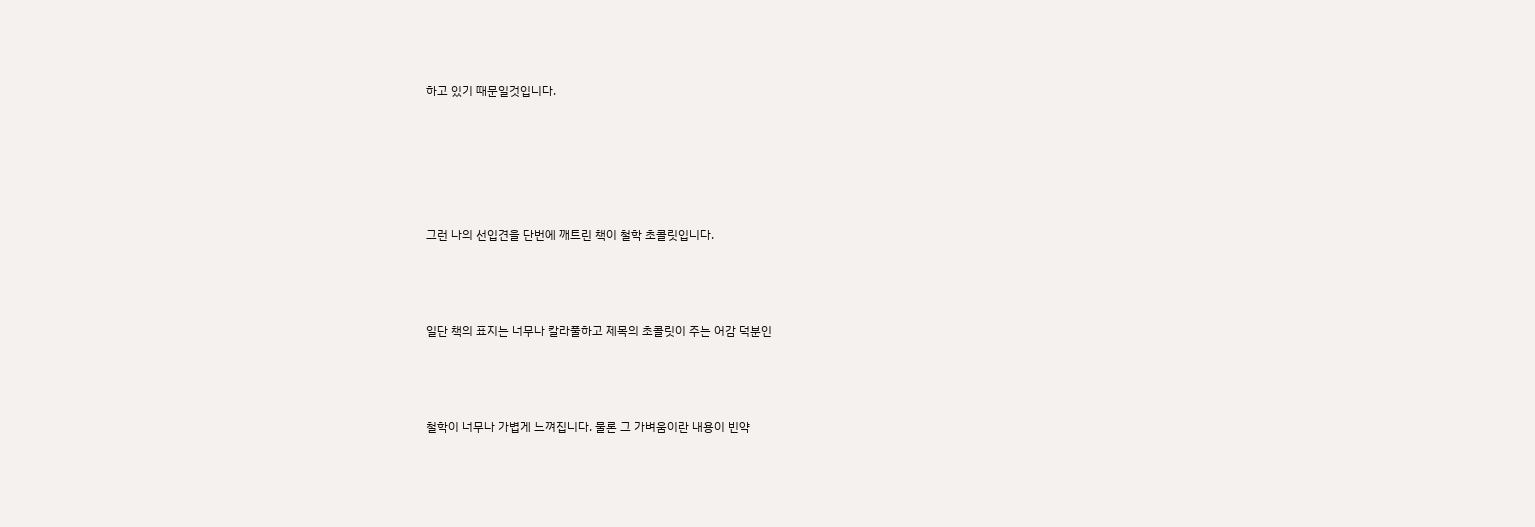하고 있기 때문일것입니다.





그런 나의 선입견을 단번에 깨트린 책이 철학 초콜릿입니다.



일단 책의 표지는 너무나 칼라풀하고 제목의 초콜릿이 주는 어감 덕분인



철학이 너무나 가볍게 느껴집니다. 물론 그 가벼움이란 내용이 빈약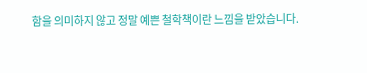함을 의미하지 않고 정말 예쁜 철학책이란 느낌을 받았습니다.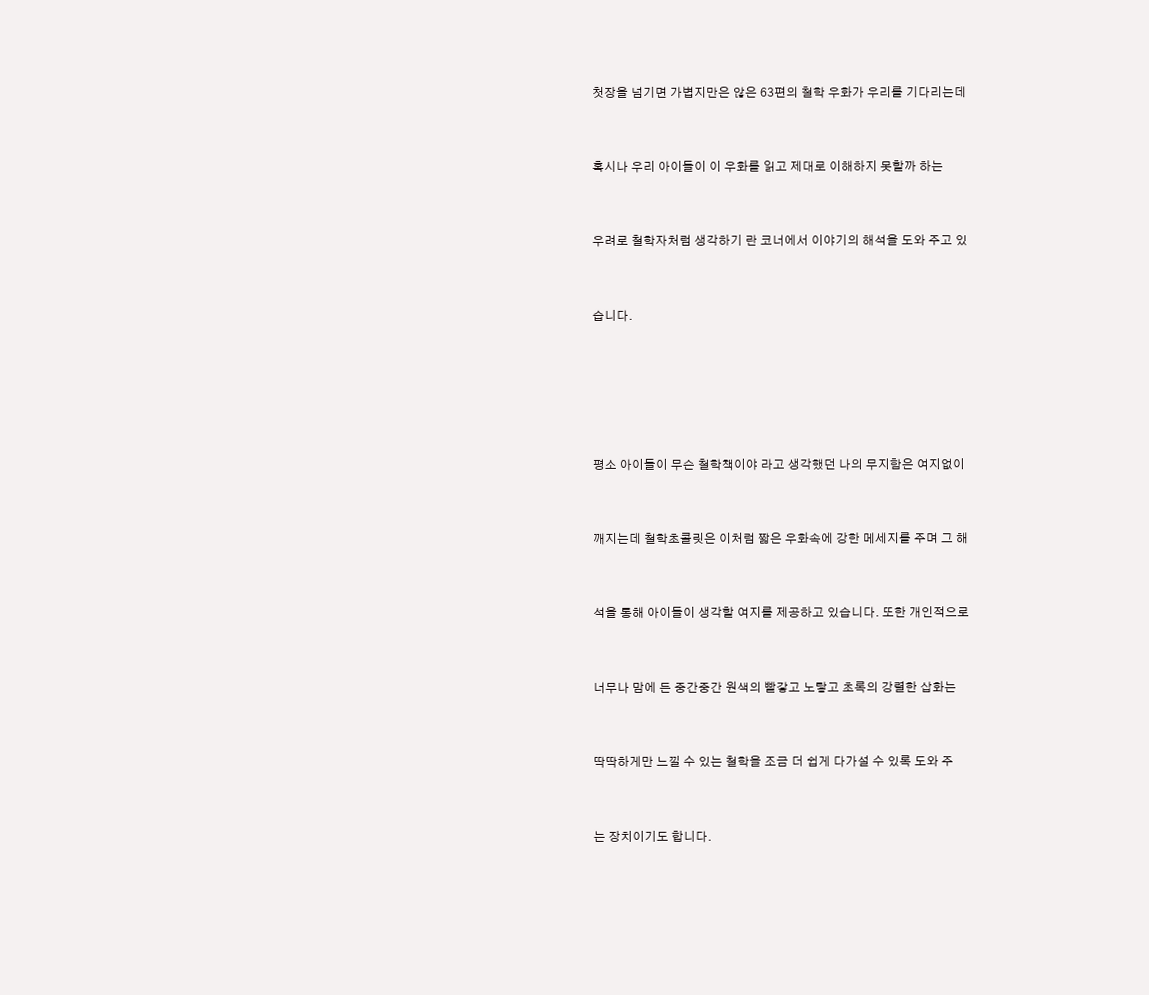첫장을 넘기면 가볍지만은 않은 63편의 철학 우화가 우리를 기다리는데



혹시나 우리 아이들이 이 우화를 읽고 제대로 이해하지 못할까 하는



우려로 철학자처럼 생각하기 란 코너에서 이야기의 해석을 도와 주고 있



습니다.







평소 아이들이 무슨 철학책이야 라고 생각했던 나의 무지함은 여지없이



깨지는데 철학초콜릿은 이처럼 짧은 우화속에 강한 메세지를 주며 그 해



석을 통해 아이들이 생각할 여지를 제공하고 있습니다. 또한 개인적으로



너무나 맘에 든 중간중간 원색의 빨갛고 노랗고 초록의 강렬한 삽화는



딱딱하게만 느낄 수 있는 철학을 조금 더 쉽게 다가설 수 있록 도와 주



는 장치이기도 합니다.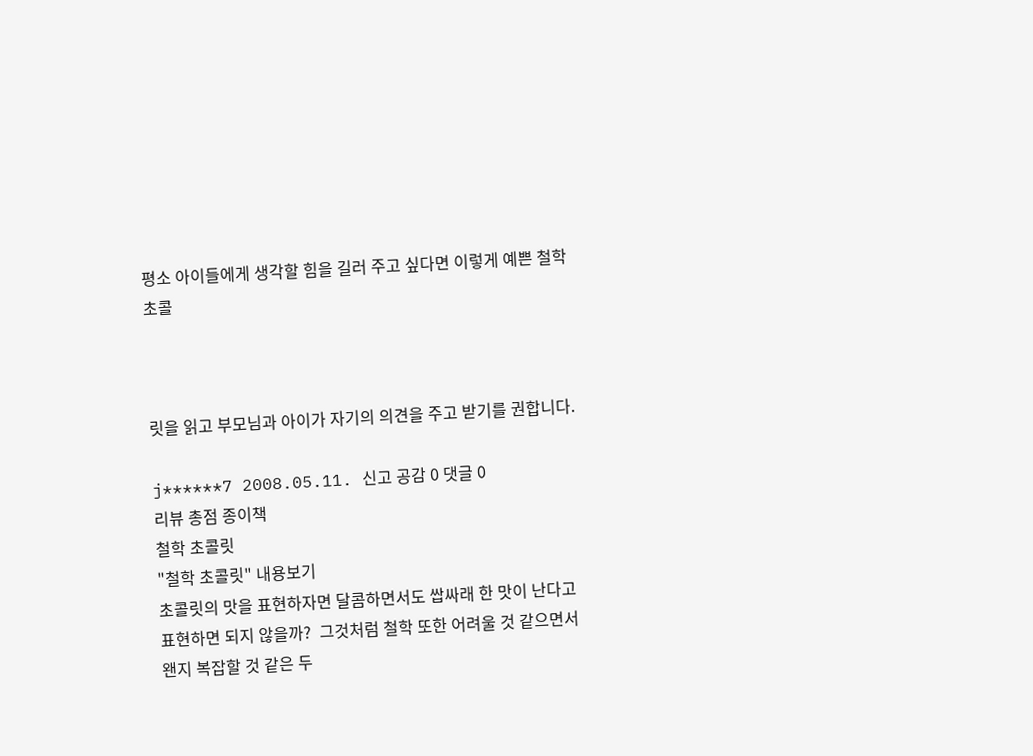평소 아이들에게 생각할 힘을 길러 주고 싶다면 이렇게 예쁜 철학 초콜



릿을 읽고 부모님과 아이가 자기의 의견을 주고 받기를 권합니다.

j******7 2008.05.11. 신고 공감 0 댓글 0
리뷰 총점 종이책
철학 초콜릿
"철학 초콜릿" 내용보기
초콜릿의 맛을 표현하자면 달콤하면서도 쌉싸래 한 맛이 난다고 표현하면 되지 않을까?  그것처럼 철학 또한 어려울 것 같으면서 왠지 복잡할 것 같은 두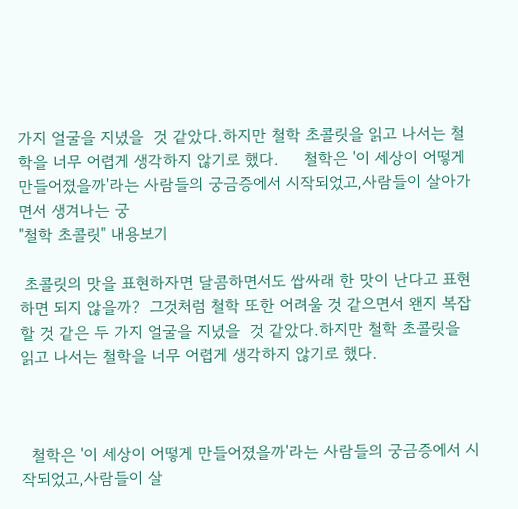가지 얼굴을 지녔을  것 같았다.하지만 철학 초콜릿을 읽고 나서는 철학을 너무 어렵게 생각하지 않기로 했다.     철학은 '이 세상이 어떻게 만들어졌을까'라는 사람들의 궁금증에서 시작되었고,사람들이 살아가면서 생겨나는 궁
"철학 초콜릿" 내용보기

 초콜릿의 맛을 표현하자면 달콤하면서도 쌉싸래 한 맛이 난다고 표현하면 되지 않을까?  그것처럼 철학 또한 어려울 것 같으면서 왠지 복잡할 것 같은 두 가지 얼굴을 지녔을  것 같았다.하지만 철학 초콜릿을 읽고 나서는 철학을 너무 어렵게 생각하지 않기로 했다.



  철학은 '이 세상이 어떻게 만들어졌을까'라는 사람들의 궁금증에서 시작되었고,사람들이 살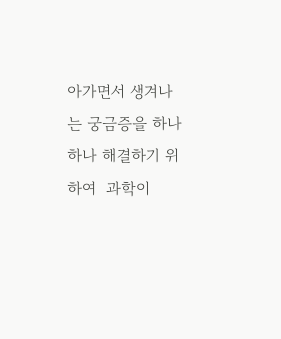아가면서 생겨나는 궁금증을 하나하나 해결하기 위하여  과학이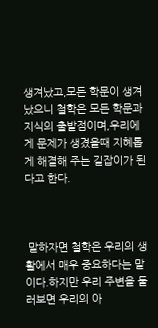생겨났고,모든 학문이 생겨났으니 철학은 모든 학문과 지식의 출발점이며,우리에게 문제가 생겼을때 지혜롭게 해결해 주는 길잡이가 된다고 한다.



 말하자면 철학은 우리의 생활에서 매우 중요하다는 말이다.하지만 우리 주변을 둘러보면 우리의 아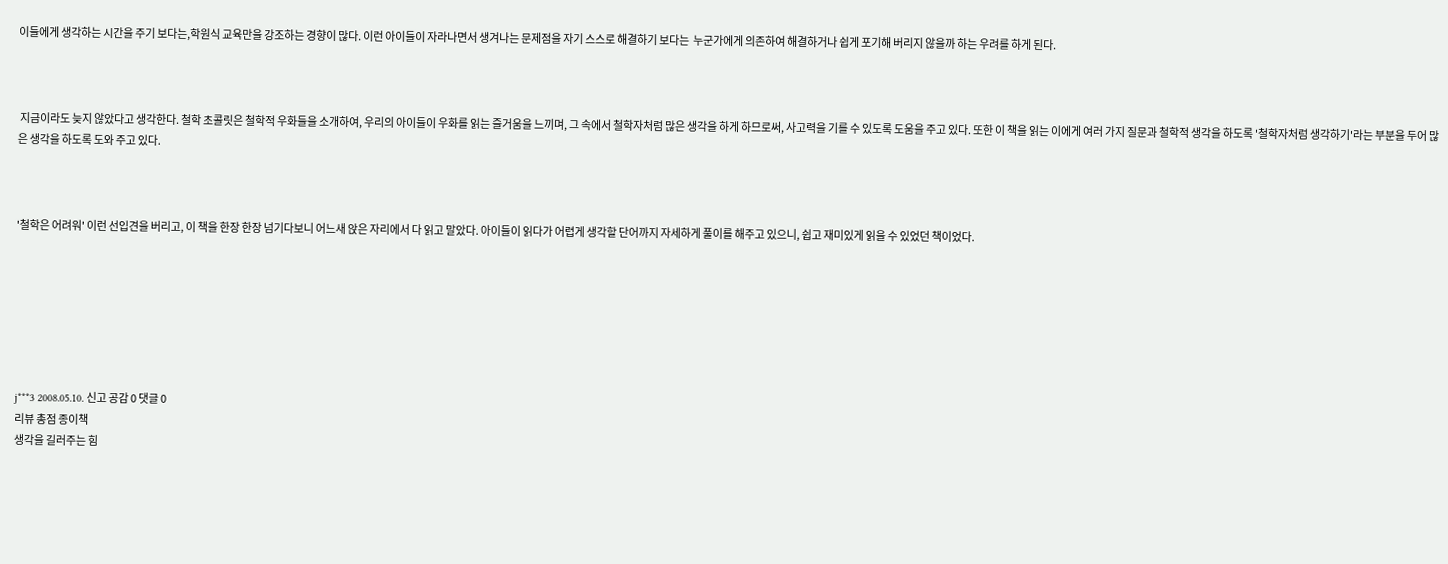이들에게 생각하는 시간을 주기 보다는,학원식 교육만을 강조하는 경향이 많다. 이런 아이들이 자라나면서 생겨나는 문제점을 자기 스스로 해결하기 보다는  누군가에게 의존하여 해결하거나 쉽게 포기해 버리지 않을까 하는 우려를 하게 된다.



 지금이라도 늦지 않았다고 생각한다. 철학 초콜릿은 철학적 우화들을 소개하여, 우리의 아이들이 우화를 읽는 즐거움을 느끼며, 그 속에서 철학자처럼 많은 생각을 하게 하므로써, 사고력을 기를 수 있도록 도움을 주고 있다. 또한 이 책을 읽는 이에게 여러 가지 질문과 철학적 생각을 하도록 '철학자처럼 생각하기'라는 부분을 두어 많은 생각을 하도록 도와 주고 있다.



'철학은 어려워' 이런 선입견을 버리고, 이 책을 한장 한장 넘기다보니 어느새 앉은 자리에서 다 읽고 말았다. 아이들이 읽다가 어렵게 생각할 단어까지 자세하게 풀이를 해주고 있으니, 쉽고 재미있게 읽을 수 있었던 책이었다.







j***3 2008.05.10. 신고 공감 0 댓글 0
리뷰 총점 종이책
생각을 길러주는 힘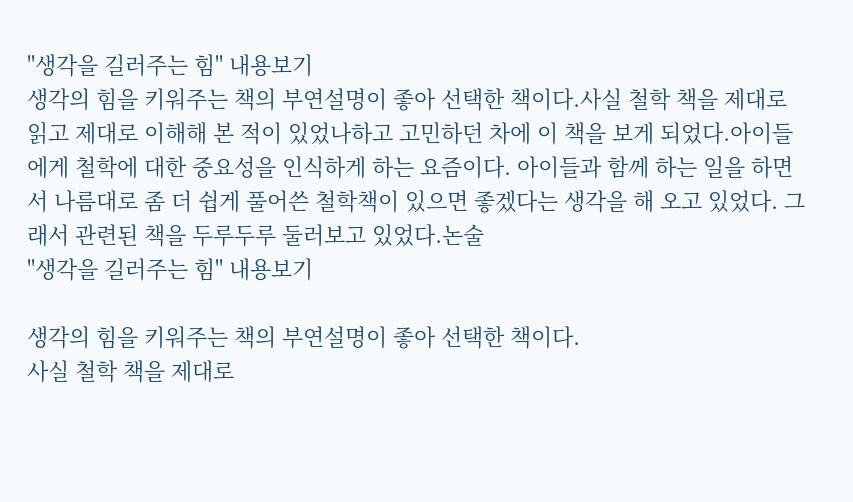"생각을 길러주는 힘" 내용보기
생각의 힘을 키워주는 책의 부연설명이 좋아 선택한 책이다.사실 철학 책을 제대로 읽고 제대로 이해해 본 적이 있었나하고 고민하던 차에 이 책을 보게 되었다.아이들에게 철학에 대한 중요성을 인식하게 하는 요즘이다. 아이들과 함께 하는 일을 하면서 나름대로 좀 더 쉽게 풀어쓴 철학책이 있으면 좋겠다는 생각을 해 오고 있었다. 그래서 관련된 책을 두루두루 둘러보고 있었다.논술
"생각을 길러주는 힘" 내용보기

생각의 힘을 키워주는 책의 부연설명이 좋아 선택한 책이다.
사실 철학 책을 제대로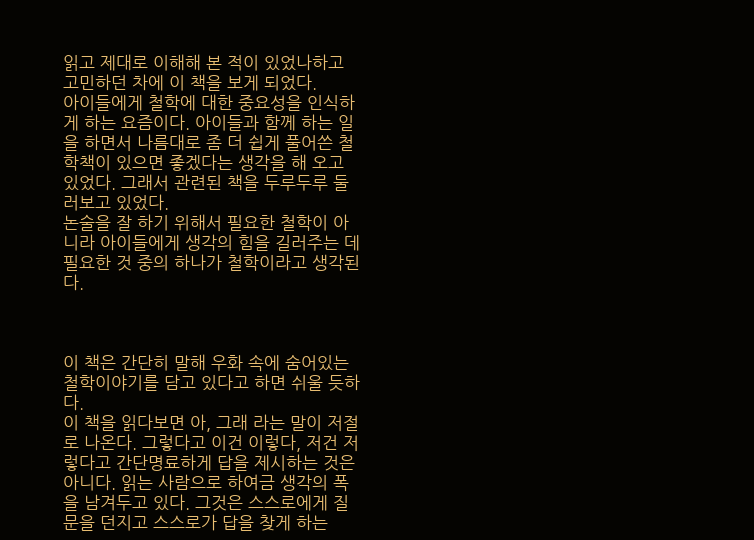읽고 제대로 이해해 본 적이 있었나하고 고민하던 차에 이 책을 보게 되었다.
아이들에게 철학에 대한 중요성을 인식하게 하는 요즘이다. 아이들과 함께 하는 일을 하면서 나름대로 좀 더 쉽게 풀어쓴 철학책이 있으면 좋겠다는 생각을 해 오고 있었다. 그래서 관련된 책을 두루두루 둘러보고 있었다.
논술을 잘 하기 위해서 필요한 철학이 아니라 아이들에게 생각의 힘을 길러주는 데 필요한 것 중의 하나가 철학이라고 생각된다.



이 책은 간단히 말해 우화 속에 숨어있는 철학이야기를 담고 있다고 하면 쉬울 듯하다.
이 책을 읽다보면 아, 그래 라는 말이 저절로 나온다. 그렇다고 이건 이렇다, 저건 저렇다고 간단명료하게 답을 제시하는 것은 아니다. 읽는 사람으로 하여금 생각의 폭을 남겨두고 있다. 그것은 스스로에게 질문을 던지고 스스로가 답을 찾게 하는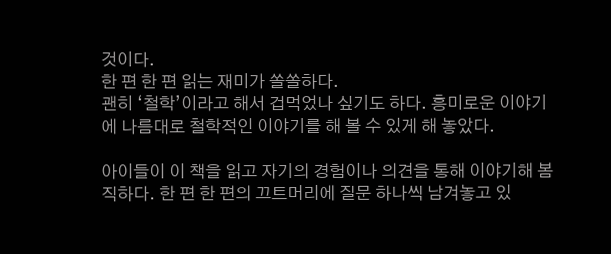것이다.
한 편 한 편 읽는 재미가 쏠쏠하다.
괜히 ‘철학’이라고 해서 겁먹었나 싶기도 하다. 흥미로운 이야기에 나름대로 철학적인 이야기를 해 볼 수 있게 해 놓았다.

아이들이 이 책을 읽고 자기의 경험이나 의견을 통해 이야기해 봄직하다. 한 편 한 편의 끄트머리에 질문 하나씩 남겨놓고 있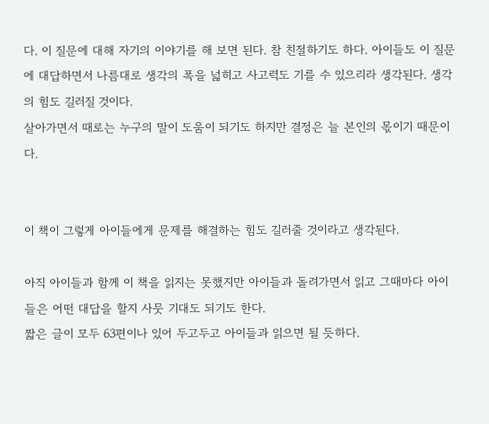다. 이 질문에 대해 자기의 이야기를 해 보면 된다. 참 친절하기도 하다. 아이들도 이 질문에 대답하면서 나름대로 생각의 폭을 넓히고 사고력도 기를 수 있으리라 생각된다. 생각의 힘도 길러질 것이다.
살아가면서 때로는 누구의 말이 도움이 되기도 하지만 결정은 늘 본인의 몫이기 때문이다.


이 책이 그렇게 아이들에게 문제를 해결하는 힘도 길러줄 것이라고 생각된다.

아직 아이들과 함께 이 책을 읽지는 못했지만 아이들과 돌려가면서 읽고 그때마다 아이들은 어떤 대답을 할지 사뭇 기대도 되기도 한다.
짧은 글이 모두 63편이나 있어 두고두고 아이들과 읽으면 될 듯하다.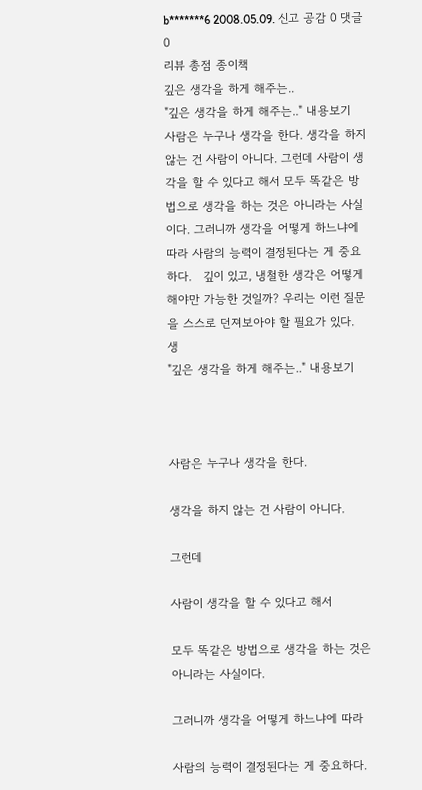b*******6 2008.05.09. 신고 공감 0 댓글 0
리뷰 총점 종이책
깊은 생각을 하게 해주는..
"깊은 생각을 하게 해주는.." 내용보기
사람은 누구나 생각을 한다. 생각을 하지 않는 건 사람이 아니다. 그런데 사람이 생각을 할 수 있다고 해서 모두 똑같은 방법으로 생각을 하는 것은 아니라는 사실이다. 그러니까 생각을 어떻게 하느냐에 따라 사람의 능력이 결정된다는 게 중요하다.   깊이 있고, 냉철한 생각은 어떻게 해야만 가능한 것일까? 우리는 이런 질문을 스스로 던져보아야 할 필요가 있다.   생
"깊은 생각을 하게 해주는.." 내용보기



사람은 누구나 생각을 한다.

생각을 하지 않는 건 사람이 아니다.

그런데

사람이 생각을 할 수 있다고 해서

모두 똑같은 방법으로 생각을 하는 것은 아니라는 사실이다.

그러니까 생각을 어떻게 하느냐에 따라

사람의 능력이 결정된다는 게 중요하다.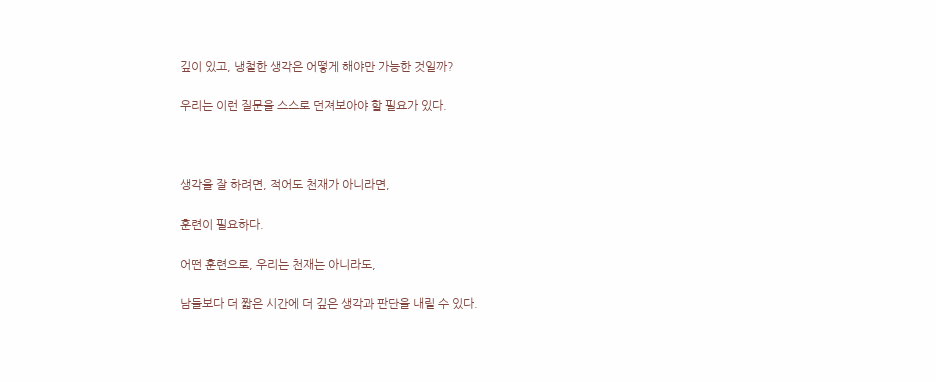깊이 있고, 냉철한 생각은 어떻게 해야만 가능한 것일까?

우리는 이런 질문을 스스로 던져보아야 할 필요가 있다.



생각을 잘 하려면, 적어도 천재가 아니라면,

훈련이 필요하다.

어떤 훈련으로, 우리는 천재는 아니라도,

남들보다 더 짧은 시간에 더 깊은 생각과 판단을 내릴 수 있다.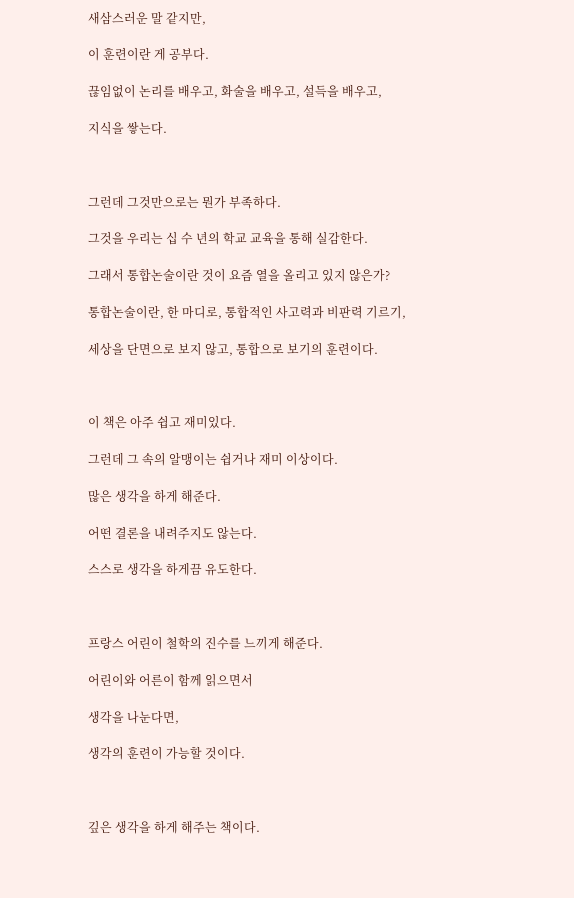새삼스러운 말 같지만,

이 훈련이란 게 공부다.

끊임없이 논리를 배우고, 화술을 배우고, 설득을 배우고,

지식을 쌓는다.



그런데 그것만으로는 뭔가 부족하다.

그것을 우리는 십 수 년의 학교 교육을 통해 실감한다.

그래서 통합논술이란 것이 요즘 열을 올리고 있지 않은가?

통합논술이란, 한 마디로, 통합적인 사고력과 비판력 기르기,

세상을 단면으로 보지 않고, 통합으로 보기의 훈련이다.



이 책은 아주 쉽고 재미있다.

그런데 그 속의 알맹이는 쉽거나 재미 이상이다.

많은 생각을 하게 해준다.

어떤 결론을 내려주지도 않는다.

스스로 생각을 하게끔 유도한다.



프랑스 어린이 철학의 진수를 느끼게 해준다.

어린이와 어른이 함께 읽으면서

생각을 나눈다면,

생각의 훈련이 가능할 것이다.



깊은 생각을 하게 해주는 책이다.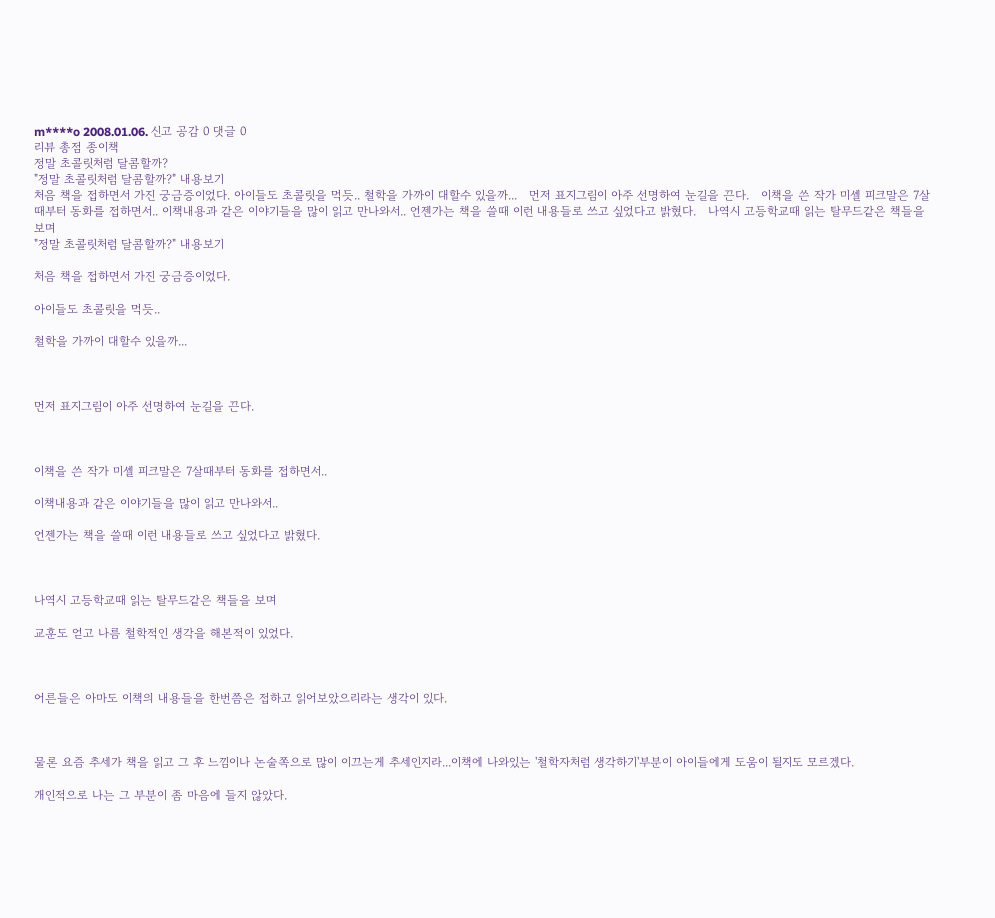m****o 2008.01.06. 신고 공감 0 댓글 0
리뷰 총점 종이책
정말 초콜릿처럼 달콤할까?
"정말 초콜릿처럼 달콤할까?" 내용보기
처음 책을 접하면서 가진 궁금증이었다. 아이들도 초콜릿을 먹듯.. 철학을 가까이 대할수 있을까...   먼저 표지그림이 아주 선명하여 눈길을 끈다.   이책을 쓴 작가 미셸 피크말은 7살때부터 동화를 접하면서.. 이책내용과 같은 이야기들을 많이 읽고 만나와서.. 언젠가는 책을 쓸때 이런 내용들로 쓰고 싶었다고 밝혔다.   나역시 고등학교때 읽는 탈무드같은 책들을 보며
"정말 초콜릿처럼 달콤할까?" 내용보기

처음 책을 접하면서 가진 궁금증이었다.

아이들도 초콜릿을 먹듯..

철학을 가까이 대할수 있을까...



먼저 표지그림이 아주 선명하여 눈길을 끈다.



이책을 쓴 작가 미셸 피크말은 7살때부터 동화를 접하면서..

이책내용과 같은 이야기들을 많이 읽고 만나와서..

언젠가는 책을 쓸때 이런 내용들로 쓰고 싶었다고 밝혔다.



나역시 고등학교때 읽는 탈무드같은 책들을 보며

교훈도 얻고 나름 철학적인 생각을 해본적이 있었다.



어른들은 아마도 이책의 내용들을 한번쯤은 접하고 읽어보았으리라는 생각이 있다.



물론 요즘 추세가 책을 읽고 그 후 느낌이나 논술쪽으로 많이 이끄는게 추세인지라...이책에 나와있는 '철학자처럼 생각하기'부분이 아이들에게 도움이 될지도 모르겠다.

개인적으로 나는 그 부분이 좀 마음에 들지 않았다.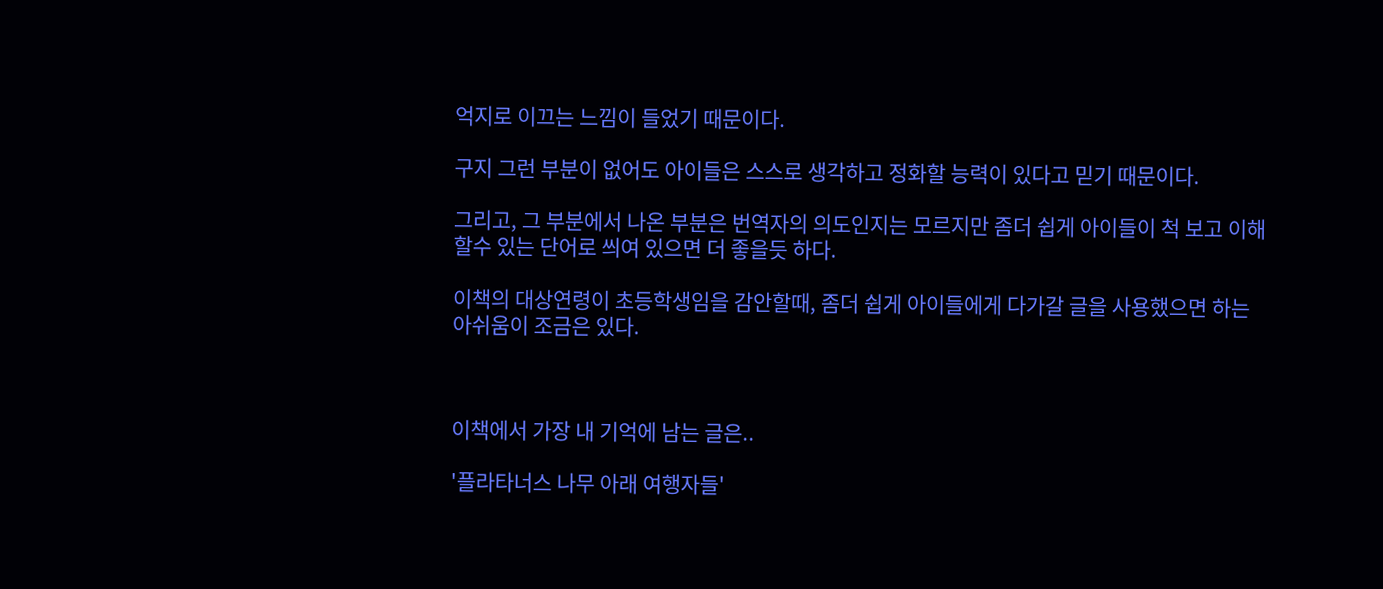억지로 이끄는 느낌이 들었기 때문이다.

구지 그런 부분이 없어도 아이들은 스스로 생각하고 정화할 능력이 있다고 믿기 때문이다.

그리고, 그 부분에서 나온 부분은 번역자의 의도인지는 모르지만 좀더 쉽게 아이들이 척 보고 이해할수 있는 단어로 씌여 있으면 더 좋을듯 하다.

이책의 대상연령이 초등학생임을 감안할때, 좀더 쉽게 아이들에게 다가갈 글을 사용했으면 하는 아쉬움이 조금은 있다.



이책에서 가장 내 기억에 남는 글은..

'플라타너스 나무 아래 여행자들'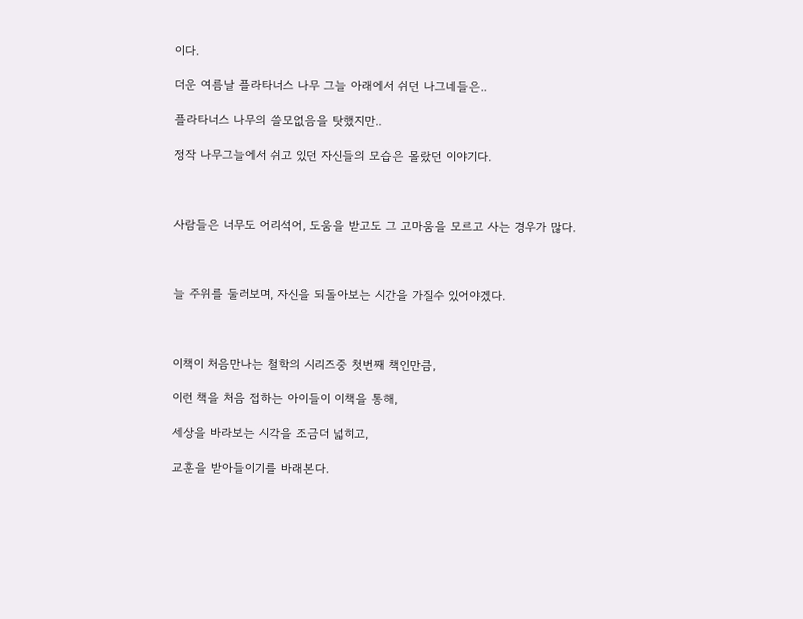이다.

더운 여름날 플라타너스 나무 그늘 아래에서 쉬던 나그네들은..

플라타너스 나무의 쓸모없음을 탓했지만..

정작 나무그늘에서 쉬고 있던 자신들의 모습은 몰랐던 이야기다.



사람들은 너무도 어리석어, 도움을 받고도 그 고마움을 모르고 사는 경우가 많다.



늘 주위를 둘러보며, 자신을 되돌아보는 시간을 가질수 있어야겠다.



이책이 처음만나는 철학의 시리즈중 첫번째 책인만큼,

이런 책을 처음 접하는 아이들이 이책을 통해,

세상을 바라보는 시각을 조금더 넓히고,

교훈을 받아들이기를 바래본다.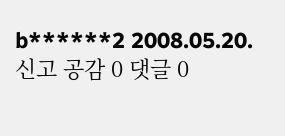b******2 2008.05.20. 신고 공감 0 댓글 0